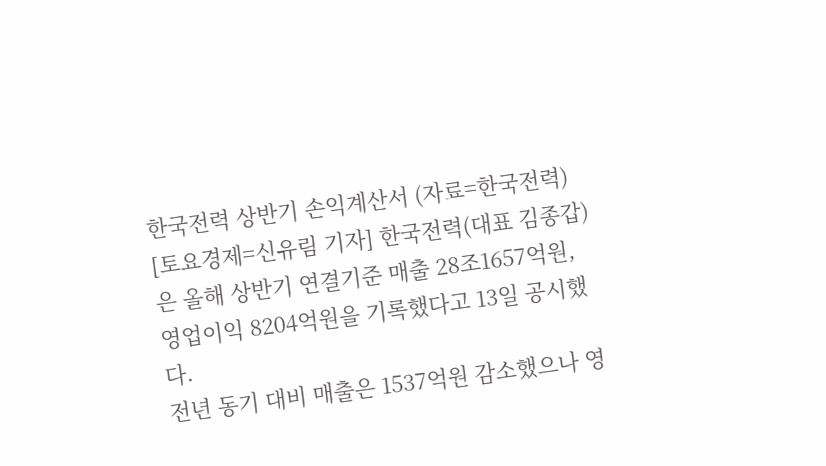한국전력 상반기 손익계산서 (자료=한국전력)
[토요경제=신유림 기자] 한국전력(대표 김종갑)은 올해 상반기 연결기준 매출 28조1657억원, 영업이익 8204억원을 기록했다고 13일 공시했다.
전년 동기 대비 매출은 1537억원 감소했으나 영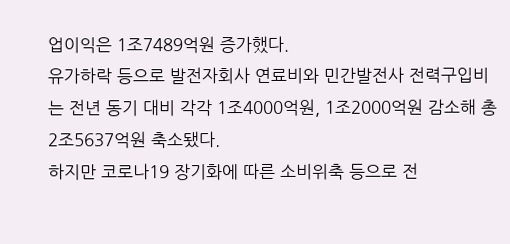업이익은 1조7489억원 증가했다.
유가하락 등으로 발전자회사 연료비와 민간발전사 전력구입비는 전년 동기 대비 각각 1조4000억원, 1조2000억원 감소해 총 2조5637억원 축소됐다.
하지만 코로나19 장기화에 따른 소비위축 등으로 전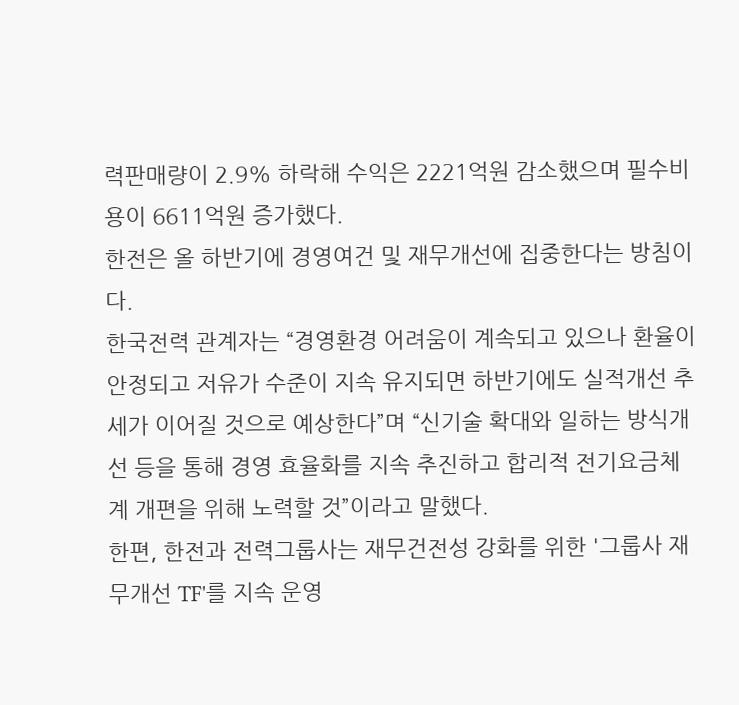력판매량이 2.9% 하락해 수익은 2221억원 감소했으며 필수비용이 6611억원 증가했다.
한전은 올 하반기에 경영여건 및 재무개선에 집중한다는 방침이다.
한국전력 관계자는 “경영환경 어려움이 계속되고 있으나 환율이 안정되고 저유가 수준이 지속 유지되면 하반기에도 실적개선 추세가 이어질 것으로 예상한다”며 “신기술 확대와 일하는 방식개선 등을 통해 경영 효율화를 지속 추진하고 합리적 전기요금체계 개편을 위해 노력할 것”이라고 말했다.
한편, 한전과 전력그룹사는 재무건전성 강화를 위한 '그룹사 재무개선 TF'를 지속 운영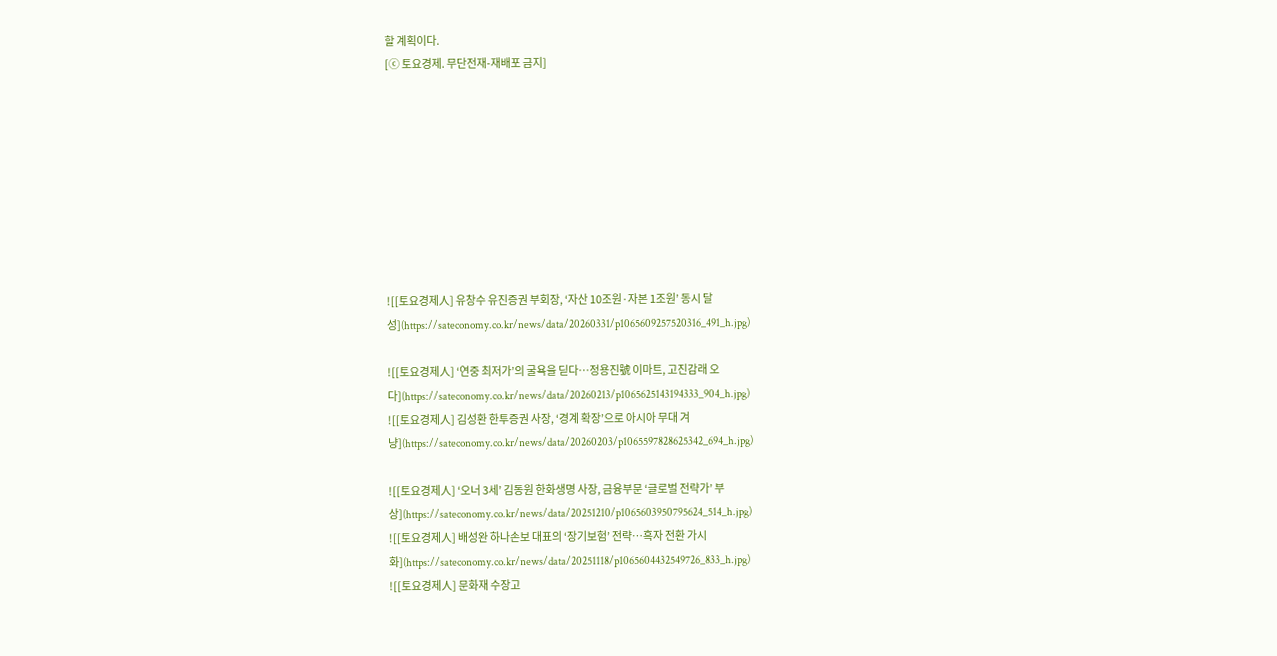할 계획이다.
[ⓒ 토요경제. 무단전재-재배포 금지]









![[토요경제人] 유창수 유진증권 부회장, ‘자산 10조원·자본 1조원’ 동시 달성](https://sateconomy.co.kr/news/data/20260331/p1065609257520316_491_h.jpg)

![[토요경제人] ‘연중 최저가’의 굴욕을 딛다…정용진號 이마트, 고진감래 오다](https://sateconomy.co.kr/news/data/20260213/p1065625143194333_904_h.jpg)
![[토요경제人] 김성환 한투증권 사장, ‘경계 확장’으로 아시아 무대 겨냥](https://sateconomy.co.kr/news/data/20260203/p1065597828625342_694_h.jpg)

![[토요경제人] ‘오너 3세’ 김동원 한화생명 사장, 금융부문 ‘글로벌 전략가’ 부상](https://sateconomy.co.kr/news/data/20251210/p1065603950795624_514_h.jpg)
![[토요경제人] 배성완 하나손보 대표의 ‘장기보험’ 전략…흑자 전환 가시화](https://sateconomy.co.kr/news/data/20251118/p1065604432549726_833_h.jpg)
![[토요경제人] 문화재 수장고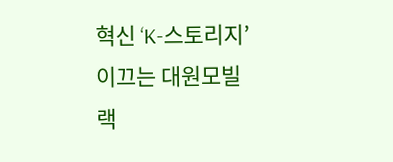혁신 ‘K-스토리지’ 이끄는 대원모빌랙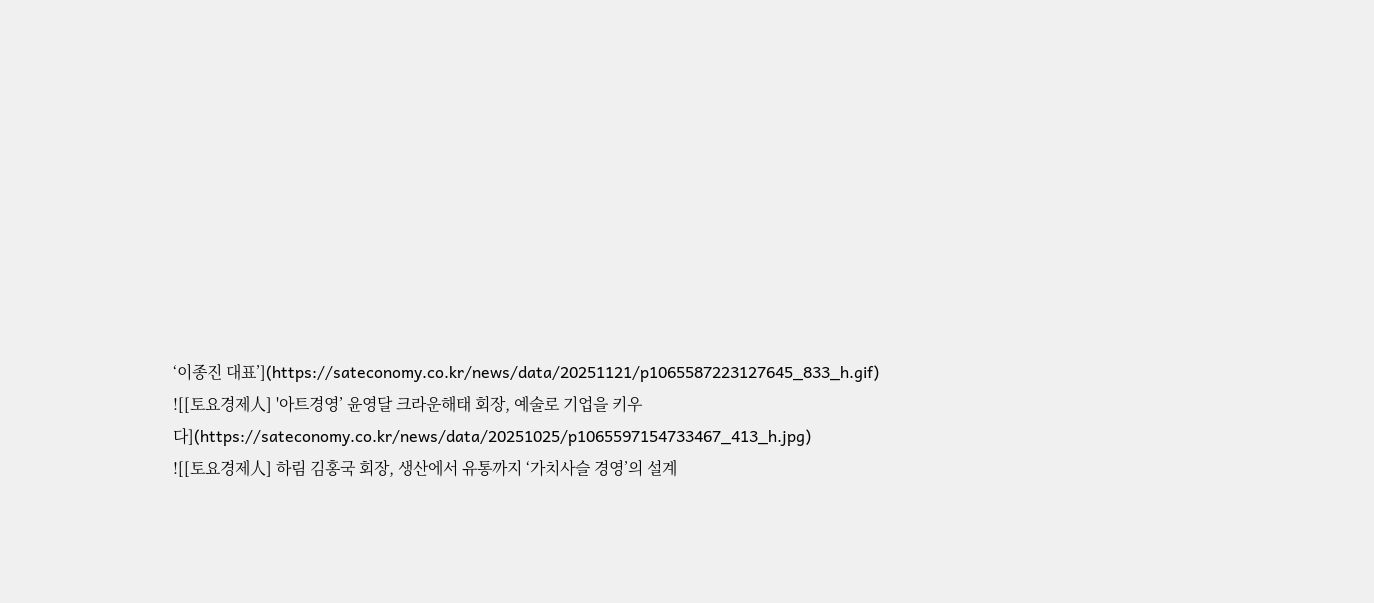‘이종진 대표’](https://sateconomy.co.kr/news/data/20251121/p1065587223127645_833_h.gif)
![[토요경제人] '아트경영’ 윤영달 크라운해태 회장, 예술로 기업을 키우다](https://sateconomy.co.kr/news/data/20251025/p1065597154733467_413_h.jpg)
![[토요경제人] 하림 김홍국 회장, 생산에서 유통까지 ‘가치사슬 경영’의 설계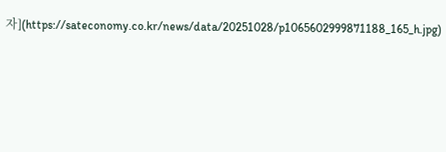자](https://sateconomy.co.kr/news/data/20251028/p1065602999871188_165_h.jpg)